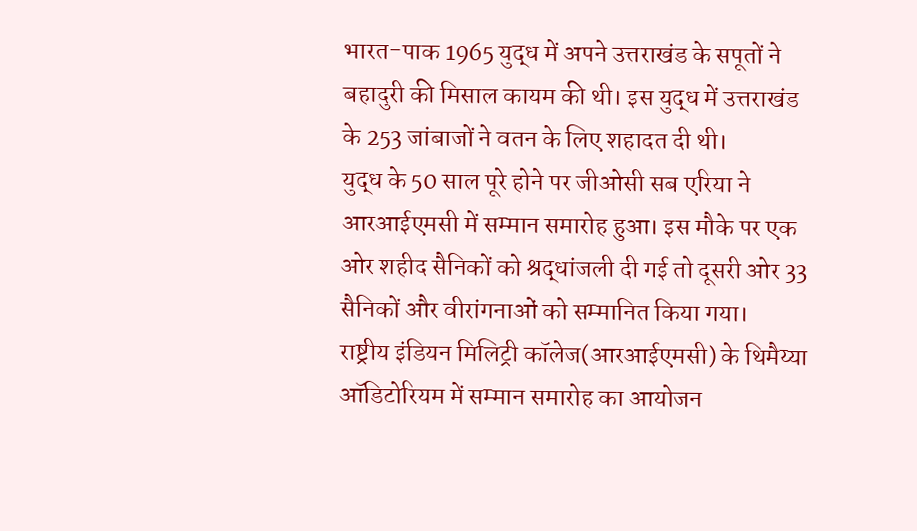भारत-पाक 1965 युद्ध में अपने उत्तराखंड के सपूतों ने बहादुरी की मिसाल कायम की थी। इस युद्ध में उत्तराखंड के 253 जांबाजों ने वतन के लिए शहादत दी थी।
युद्ध के 50 साल पूरे होने पर जीओसी सब एरिया ने आरआईएमसी में सम्मान समारोह हुआ। इस मौके पर एक ओर शहीद सैनिकों को श्रद्धांजली दी गई तो दूसरी ओर 33 सैनिकों और वीरांगनाओं को सम्मानित किया गया।
राष्ट्रीय इंडियन मिलिट्री कॉलेज(आरआईएमसी) के थिमैय्या ऑडिटोरियम में सम्मान समारोह का आयोजन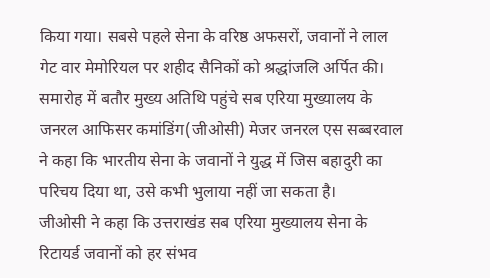किया गया। सबसे पहले सेना के वरिष्ठ अफसरों, जवानों ने लाल गेट वार मेमोरियल पर शहीद सैनिकों को श्रद्धांजलि अर्पित की।
समारोह में बतौर मुख्य अतिथि पहुंचे सब एरिया मुख्यालय के जनरल आफिसर कमांडिंग(जीओसी) मेजर जनरल एस सब्बरवाल ने कहा कि भारतीय सेना के जवानों ने युद्ध में जिस बहादुरी का परिचय दिया था, उसे कभी भुलाया नहीं जा सकता है।
जीओसी ने कहा कि उत्तराखंड सब एरिया मुख्यालय सेना के रिटायर्ड जवानों को हर संभव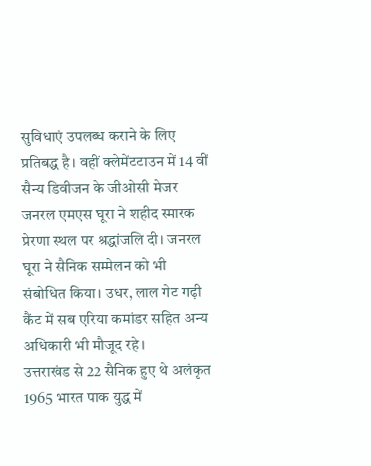सुविधाएं उपलब्ध कराने के लिए प्रतिबद्ध है। वहीं क्लेमेंटटाउन में 14 वीं सैन्य डिवीजन के जीओसी मेजर जनरल एमएस घूरा ने शहीद स्मारक प्रेरणा स्थल पर श्रद्धांजलि दी। जनरल घूरा ने सैनिक सम्मेलन को भी संबोधित किया। उधर, लाल गेट गढ़ी कैंट में सब एरिया कमांडर सहित अन्य अधिकारी भी मौजूद रहे।
उत्तराखंड से 22 सैनिक हुए थे अलंकृत
1965 भारत पाक युद्ध में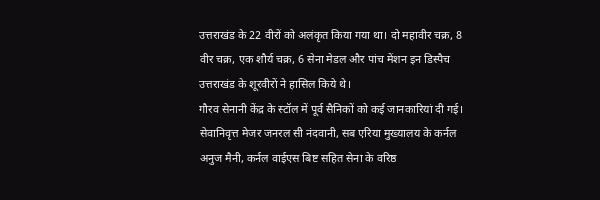उत्तराखंड के 22 वीरों को अलंकृत किया गया था। दो महावीर चक्र, 8 वीर चक्र, एक शौर्य चक्र, 6 सेना मेडल और पांच मेंशन इन डिस्पैच उत्तराखंड के शूरवीरों ने हासिल किये थे।
गौरव सेनानी केंद्र के स्टॉल में पूर्व सैनिकों को कई जानकारियां दी गई। सेवानिवृत्त मेजर जनरल सी नंदवानी, सब एरिया मुख्यालय के कर्नल अनुज मैनी, कर्नल वाईएस बिष्ट सहित सेना के वरिष्ठ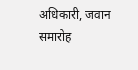अधिकारी, जवान समारोह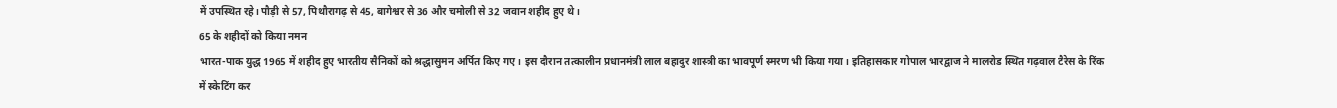में उपस्थित रहे। पौड़ी से 57, पिथौरागढ़ से 45, बागेश्वर से 36 और चमोली से 32 जवान शहीद हुए थे।
65 के शहीदों को किया नमन
भारत-पाक युद्ध 1965 में शहीद हुए भारतीय सैनिकों को श्रद्धासुमन अर्पित किए गए। इस दौरान तत्कालीन प्रधानमंत्री लाल बहादुर शास्त्री का भावपूर्ण स्मरण भी किया गया। इतिहासकार गोपाल भारद्वाज ने मालरोड स्थित गढ़वाल टैरेस के रिंक में स्केटिंग कर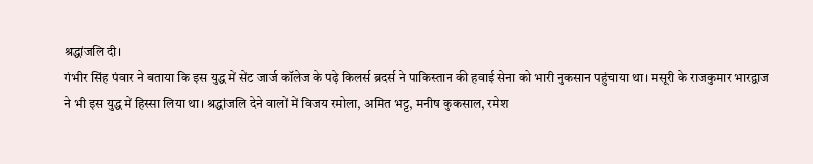श्रद्धांजलि दी।
गंभीर सिंह पंवार ने बताया कि इस युद्ध में सेंट जार्ज कॉलेज के पढ़े किलर्स ब्रदर्स ने पाकिस्तान की हवाई सेना को भारी नुकसान पहुंचाया था। मसूरी के राजकुमार भारद्वाज ने भी इस युद्ध में हिस्सा लिया था। श्रद्धांजलि देने वालों में विजय रमोला, अमित भट्ट, मनीष कुकसाल, रमेश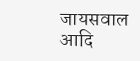जायसवाल आदि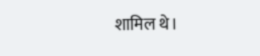शामिल थे।